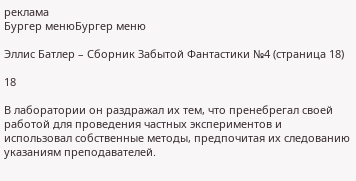реклама
Бургер менюБургер меню

Эллис Батлер – Сборник Забытой Фантастики №4 (страница 18)

18

В лаборатории он раздражал их тем, что пренебрегал своей работой для проведения частных экспериментов и использовал собственные методы, предпочитая их следованию указаниям преподавателей.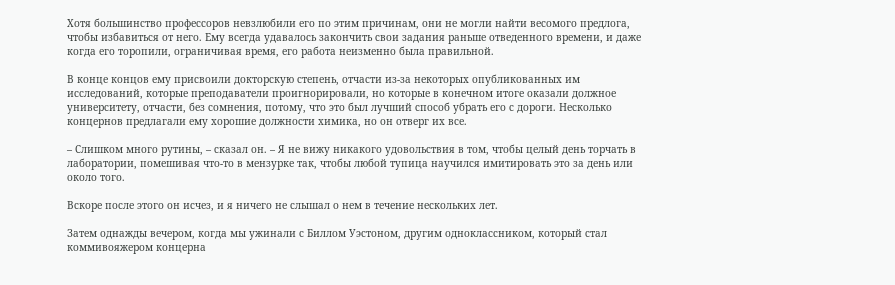Хотя большинство профессоров невзлюбили его по этим причинам, они не могли найти весомого предлога, чтобы избавиться от него. Ему всегда удавалось закончить свои задания раньше отведенного времени, и даже когда его торопили, ограничивая время, его работа неизменно была правильной.

В конце концов ему присвоили докторскую степень, отчасти из-за некоторых опубликованных им исследований, которые преподаватели проигнорировали, но которые в конечном итоге оказали должное университету, отчасти, без сомнения, потому, что это был лучший способ убрать его с дороги. Несколько концернов предлагали ему хорошие должности химика, но он отверг их все.

– Слишком много рутины, – сказал он. – Я не вижу никакого удовольствия в том, чтобы целый день торчать в лаборатории, помешивая что-то в мензурке так, чтобы любой тупица научился имитировать это за день или около того.

Вскоре после этого он исчез, и я ничего не слышал о нем в течение нескольких лет.

Затем однажды вечером, когда мы ужинали с Биллом Уэстоном, другим одноклассником, который стал коммивояжером концерна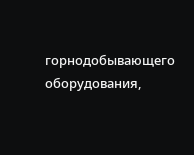горнодобывающего оборудования,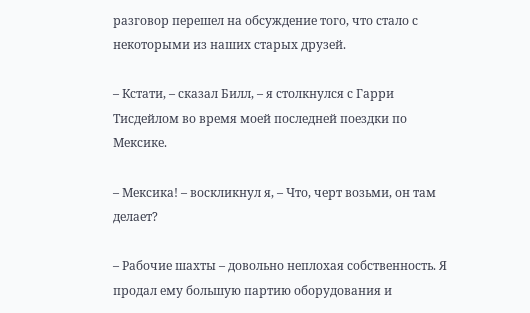разговор перешел на обсуждение того, что стало с некоторыми из наших старых друзей.

– Кстати, – сказал Билл, – я столкнулся с Гарри Тисдейлом во время моей последней поездки по Мексике.

– Мексика! – воскликнул я, – Что, черт возьми, он там делает?

– Рабочие шахты – довольно неплохая собственность. Я продал ему большую партию оборудования и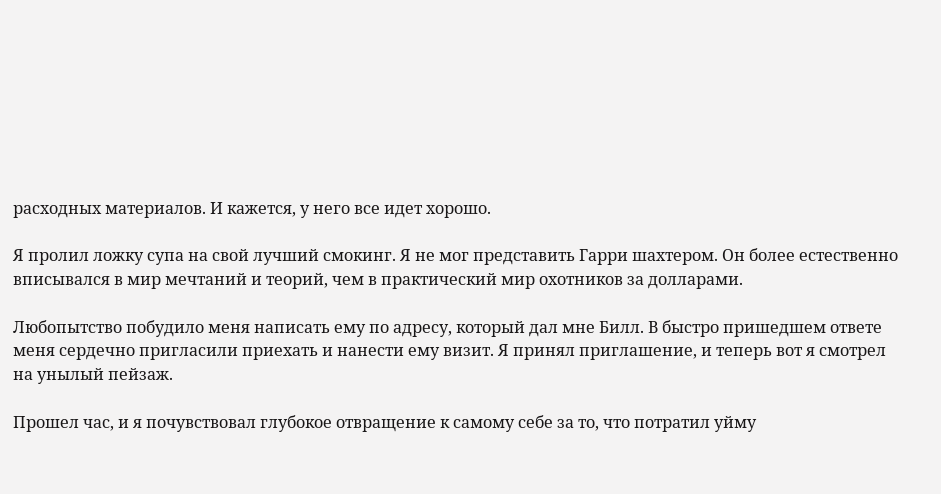расходных материалов. И кажется, у него все идет хорошо.

Я пролил ложку супа на свой лучший смокинг. Я не мог представить Гарри шахтером. Он более естественно вписывался в мир мечтаний и теорий, чем в практический мир охотников за долларами.

Любопытство побудило меня написать ему по адресу, который дал мне Билл. В быстро пришедшем ответе меня сердечно пригласили приехать и нанести ему визит. Я принял приглашение, и теперь вот я смотрел на унылый пейзаж.

Прошел час, и я почувствовал глубокое отвращение к самому себе за то, что потратил уйму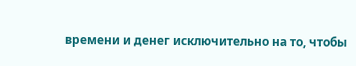времени и денег исключительно на то, чтобы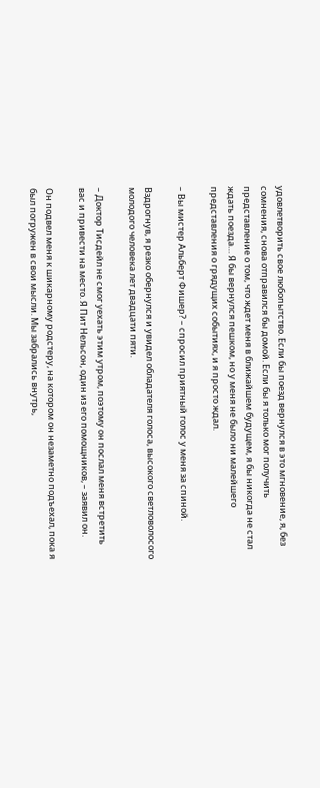удовлетворить свое любопытство. Если бы поезд вернулся в это мгновение, я, без сомнения, снова отправился бы домой. Если бы я только мог получить представление о том, что ждет меня в ближайшем будущем, я бы никогда не стал ждать поезда… Я бы вернулся пешком, но у меня не было ни малейшего представления о грядущих событиях, и я просто ждал.

– Вы мистер Альберт Фишер? – спросил приятный голос у меня за спиной.

Вздрогнув, я резко обернулся и увидел обладателя голоса, высокого светловолосого молодого человека лет двадцати пяти.

– Доктор Тисдейл не смог уехать этим утром, поэтому он послал меня встретить вас и привести на место. Я Пит Нельсон, один из его помощников, – заявил он.

Он подвел меня к шикарному родстеру, на котором он незаметно подъехал, пока я был погружен в свои мысли. Мы забрались внутрь,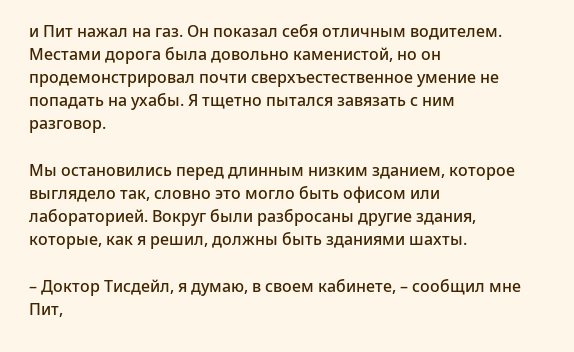и Пит нажал на газ. Он показал себя отличным водителем. Местами дорога была довольно каменистой, но он продемонстрировал почти сверхъестественное умение не попадать на ухабы. Я тщетно пытался завязать с ним разговор.

Мы остановились перед длинным низким зданием, которое выглядело так, словно это могло быть офисом или лабораторией. Вокруг были разбросаны другие здания, которые, как я решил, должны быть зданиями шахты.

– Доктор Тисдейл, я думаю, в своем кабинете, – сообщил мне Пит,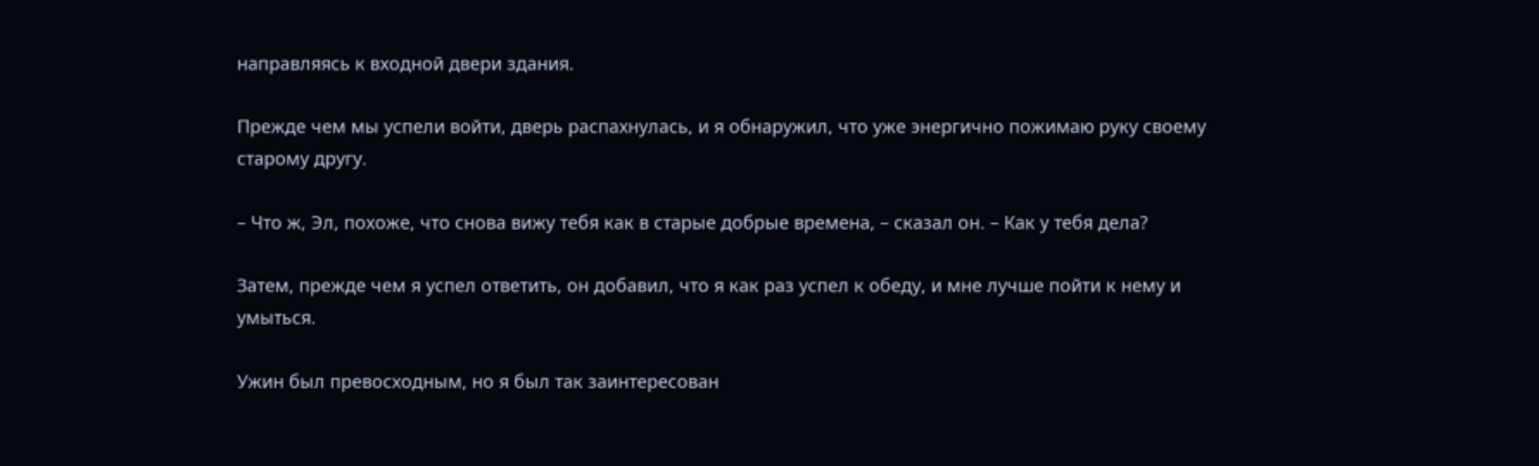направляясь к входной двери здания.

Прежде чем мы успели войти, дверь распахнулась, и я обнаружил, что уже энергично пожимаю руку своему старому другу.

– Что ж, Эл, похоже, что снова вижу тебя как в старые добрые времена, – сказал он. – Как у тебя дела?

Затем, прежде чем я успел ответить, он добавил, что я как раз успел к обеду, и мне лучше пойти к нему и умыться.

Ужин был превосходным, но я был так заинтересован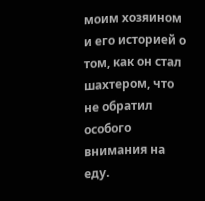моим хозяином и его историей о том, как он стал шахтером, что не обратил особого внимания на еду.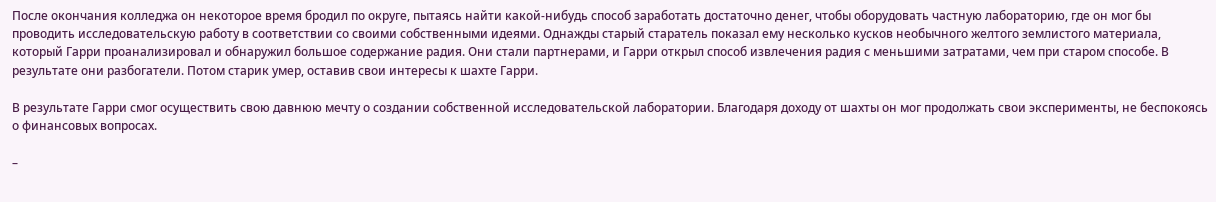После окончания колледжа он некоторое время бродил по округе, пытаясь найти какой-нибудь способ заработать достаточно денег, чтобы оборудовать частную лабораторию, где он мог бы проводить исследовательскую работу в соответствии со своими собственными идеями. Однажды старый старатель показал ему несколько кусков необычного желтого землистого материала, который Гарри проанализировал и обнаружил большое содержание радия. Они стали партнерами, и Гарри открыл способ извлечения радия с меньшими затратами, чем при старом способе. В результате они разбогатели. Потом старик умер, оставив свои интересы к шахте Гарри.

В результате Гарри смог осуществить свою давнюю мечту о создании собственной исследовательской лаборатории. Благодаря доходу от шахты он мог продолжать свои эксперименты, не беспокоясь о финансовых вопросах.

–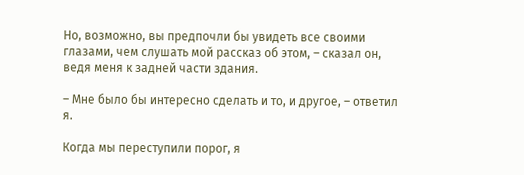Но, возможно, вы предпочли бы увидеть все своими глазами, чем слушать мой рассказ об этом, – сказал он, ведя меня к задней части здания.

– Мне было бы интересно сделать и то, и другое, – ответил я.

Когда мы переступили порог, я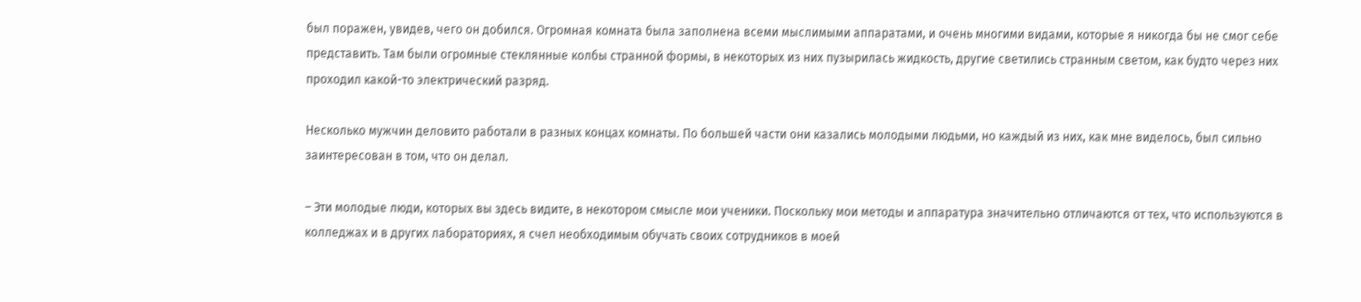был поражен, увидев, чего он добился. Огромная комната была заполнена всеми мыслимыми аппаратами, и очень многими видами, которые я никогда бы не смог себе представить. Там были огромные стеклянные колбы странной формы, в некоторых из них пузырилась жидкость, другие светились странным светом, как будто через них проходил какой-то электрический разряд.

Несколько мужчин деловито работали в разных концах комнаты. По большей части они казались молодыми людьми, но каждый из них, как мне виделось, был сильно заинтересован в том, что он делал.

– Эти молодые люди, которых вы здесь видите, в некотором смысле мои ученики. Поскольку мои методы и аппаратура значительно отличаются от тех, что используются в колледжах и в других лабораториях, я счел необходимым обучать своих сотрудников в моей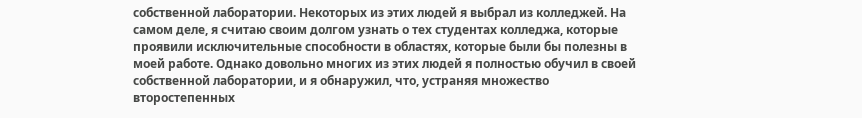собственной лаборатории. Некоторых из этих людей я выбрал из колледжей. На самом деле, я считаю своим долгом узнать о тех студентах колледжа, которые проявили исключительные способности в областях, которые были бы полезны в моей работе. Однако довольно многих из этих людей я полностью обучил в своей собственной лаборатории, и я обнаружил, что, устраняя множество второстепенных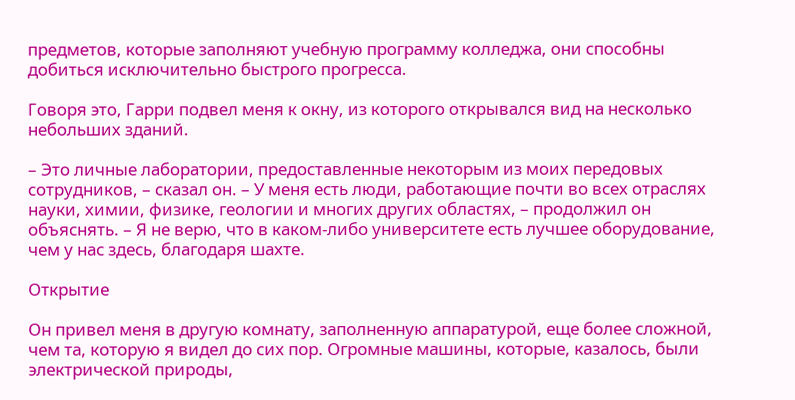предметов, которые заполняют учебную программу колледжа, они способны добиться исключительно быстрого прогресса.

Говоря это, Гарри подвел меня к окну, из которого открывался вид на несколько небольших зданий.

– Это личные лаборатории, предоставленные некоторым из моих передовых сотрудников, – сказал он. – У меня есть люди, работающие почти во всех отраслях науки, химии, физике, геологии и многих других областях, – продолжил он объяснять. – Я не верю, что в каком-либо университете есть лучшее оборудование, чем у нас здесь, благодаря шахте.

Открытие

Он привел меня в другую комнату, заполненную аппаратурой, еще более сложной, чем та, которую я видел до сих пор. Огромные машины, которые, казалось, были электрической природы,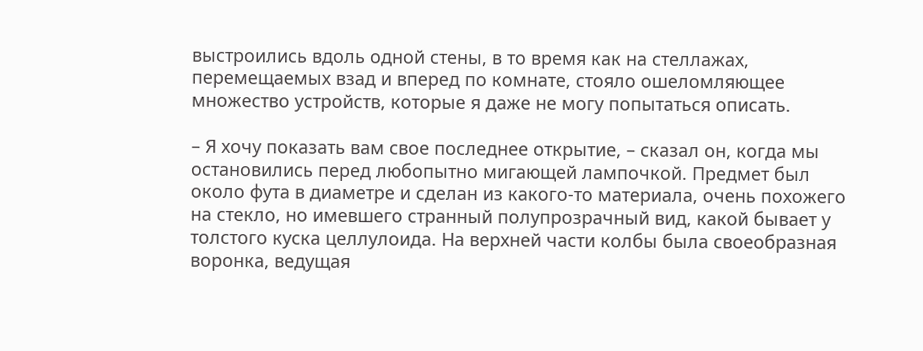выстроились вдоль одной стены, в то время как на стеллажах, перемещаемых взад и вперед по комнате, стояло ошеломляющее множество устройств, которые я даже не могу попытаться описать.

– Я хочу показать вам свое последнее открытие, – сказал он, когда мы остановились перед любопытно мигающей лампочкой. Предмет был около фута в диаметре и сделан из какого-то материала, очень похожего на стекло, но имевшего странный полупрозрачный вид, какой бывает у толстого куска целлулоида. На верхней части колбы была своеобразная воронка, ведущая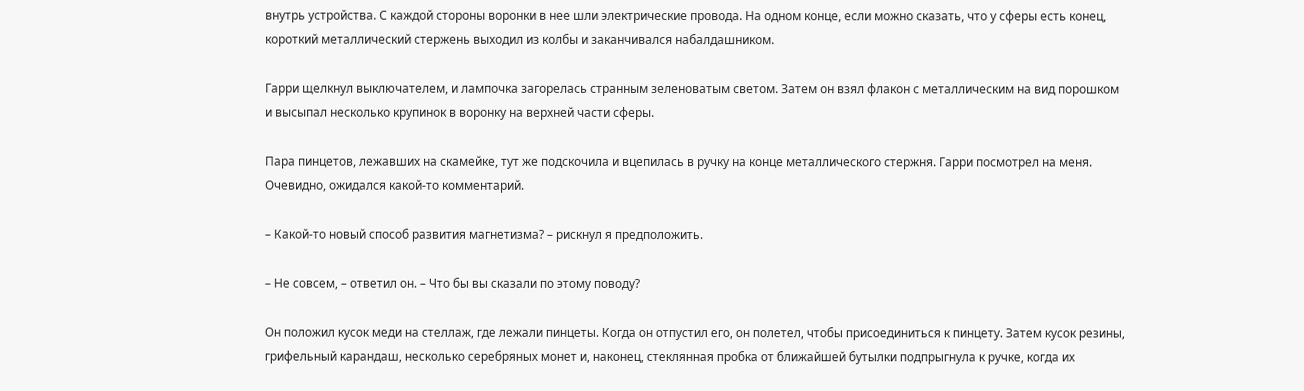внутрь устройства. С каждой стороны воронки в нее шли электрические провода. На одном конце, если можно сказать, что у сферы есть конец, короткий металлический стержень выходил из колбы и заканчивался набалдашником.

Гарри щелкнул выключателем, и лампочка загорелась странным зеленоватым светом. Затем он взял флакон с металлическим на вид порошком и высыпал несколько крупинок в воронку на верхней части сферы.

Пара пинцетов, лежавших на скамейке, тут же подскочила и вцепилась в ручку на конце металлического стержня. Гарри посмотрел на меня. Очевидно, ожидался какой-то комментарий.

– Какой-то новый способ развития магнетизма? – рискнул я предположить.

– Не совсем, – ответил он. – Что бы вы сказали по этому поводу?

Он положил кусок меди на стеллаж, где лежали пинцеты. Когда он отпустил его, он полетел, чтобы присоединиться к пинцету. Затем кусок резины, грифельный карандаш, несколько серебряных монет и, наконец, стеклянная пробка от ближайшей бутылки подпрыгнула к ручке, когда их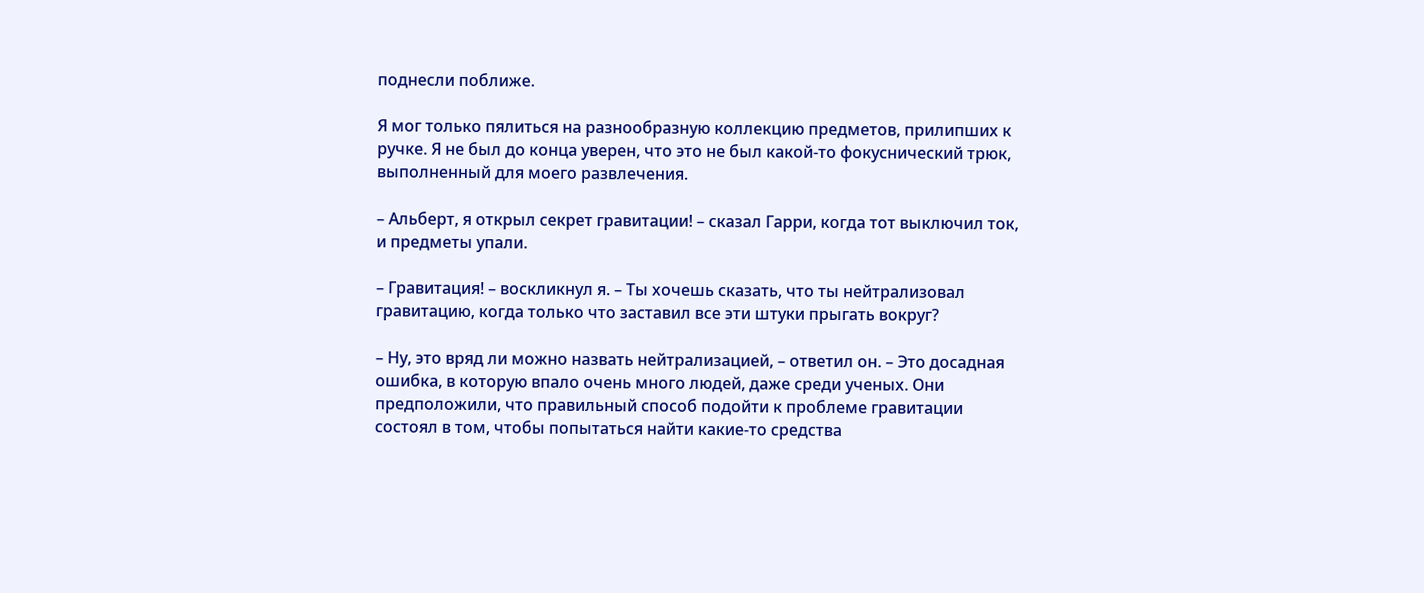поднесли поближе.

Я мог только пялиться на разнообразную коллекцию предметов, прилипших к ручке. Я не был до конца уверен, что это не был какой-то фокуснический трюк, выполненный для моего развлечения.

– Альберт, я открыл секрет гравитации! – сказал Гарри, когда тот выключил ток, и предметы упали.

– Гравитация! – воскликнул я. – Ты хочешь сказать, что ты нейтрализовал гравитацию, когда только что заставил все эти штуки прыгать вокруг?

– Ну, это вряд ли можно назвать нейтрализацией, – ответил он. – Это досадная ошибка, в которую впало очень много людей, даже среди ученых. Они предположили, что правильный способ подойти к проблеме гравитации состоял в том, чтобы попытаться найти какие-то средства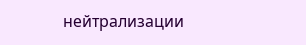нейтрализации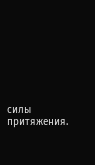силы притяжения.